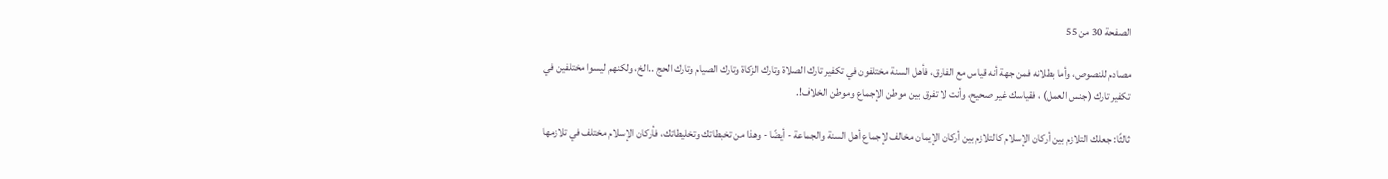الصفحة 30 من 55

مصادم للنصوص، وأما بطلانه فمن جهة أنه قياس مع الفارق، فأهل السنة مختلفون في تكفير تارك الصلاة وتارك الزكاة وتارك الصيام وتارك الحج ..الخ، ولكنهم ليسوا مختلفين في تكفير تارك (جنس العمل) ، فقياسك غير صحيح، وأنت لا تفرق بين موطن الإجماع وموطن الخلاف!.

ثالثًا: جعلك التلازم بين أركان الإسلام كالتلازم بين أركان الإيمان مخالف لإجماع أهل السنة والجماعة - أيضًا - وهذا من تخبطاتك وتخليطاتك، فأركان الإسلام مختلف في تلازمها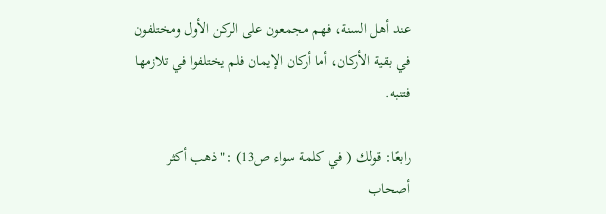عند أهل السنة، فهم مجمعون على الركن الأول ومختلفون في بقية الأركان، أما أركان الإيمان فلم يختلفوا في تلازمها فتنبه.

رابعًا: قولك ( في كلمة سواء ص13) :"ذهب أكثر أصحاب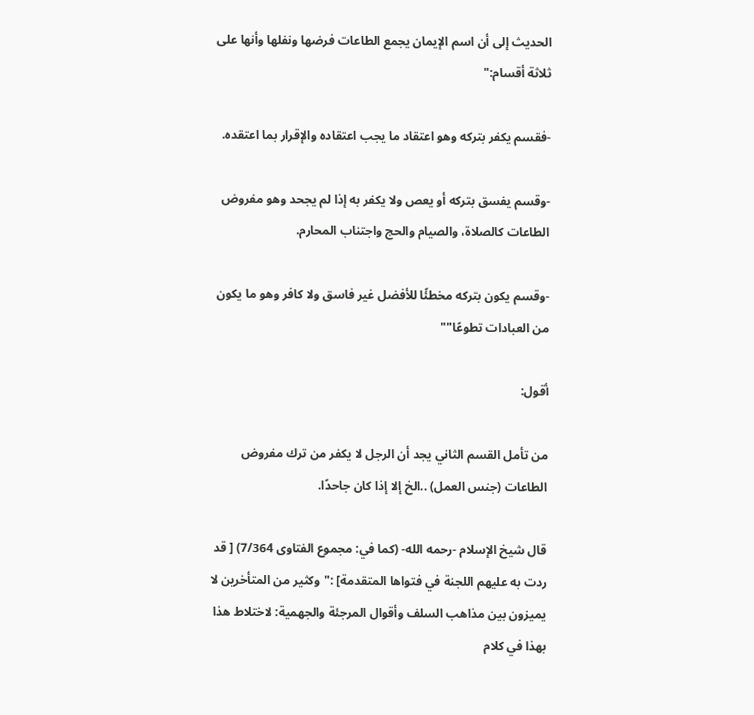الحديث إلى أن اسم الإيمان يجمع الطاعات فرضها ونفلها وأنها على ثلاثة أقسام:"

-فقسم يكفر بتركه وهو اعتقاد ما يجب اعتقاده والإقرار بما اعتقده.

-وقسم يفسق بتركه أو يعص ولا يكفر به إذا لم يجحد وهو مفروض الطاعات كالصلاة، والصيام والحج واجتناب المحارم.

-وقسم يكون بتركه مخطئًا للأفضل غير فاسق ولا كافر وهو ما يكون من العبادات تطوعًا""

أقول:

من تأمل القسم الثاني يجد أن الرجل لا يكفر من ترك مفروض الطاعات (جنس العمل) ..الخ إلا إذا كان جاحدًا.

قال شيخ الإسلام -رحمه الله- (كما في: مجموع الفتاوى 7/364) [ قد ردت به عليهم اللجنة في فتواها المتقدمة] :"وكثير من المتأخرين لا يميزون بين مذاهب السلف وأقوال المرجئة والجهمية: لاختلاط هذا بهذا في كلام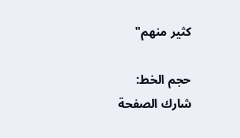كثير منهم"

حجم الخط:
شارك الصفحة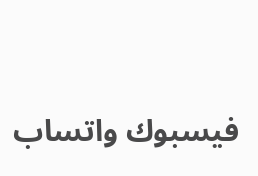فيسبوك واتساب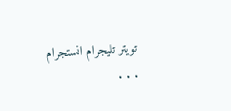تويتر تليجرام انستجرام
. . .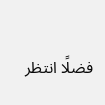فضلًا انتظر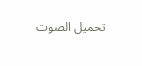تحميل الصوت